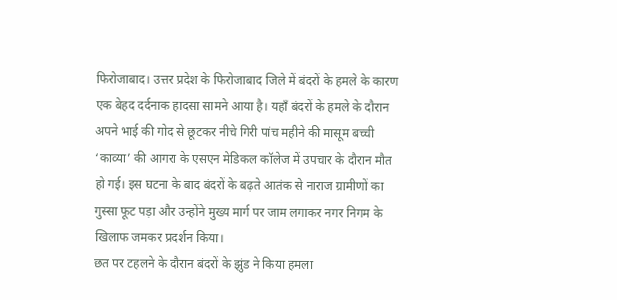फिरोजाबाद। उत्तर प्रदेश के फिरोजाबाद जिले में बंदरों के हमले के कारण एक बेहद दर्दनाक हादसा सामने आया है। यहाँ बंदरों के हमले के दौरान अपने भाई की गोद से छूटकर नीचे गिरी पांच महीने की मासूम बच्ची ‘काव्या’ की आगरा के एसएन मेडिकल कॉलेज में उपचार के दौरान मौत हो गई। इस घटना के बाद बंदरों के बढ़ते आतंक से नाराज ग्रामीणों का गुस्सा फूट पड़ा और उन्होंने मुख्य मार्ग पर जाम लगाकर नगर निगम के खिलाफ जमकर प्रदर्शन किया।
छत पर टहलने के दौरान बंदरों के झुंड ने किया हमला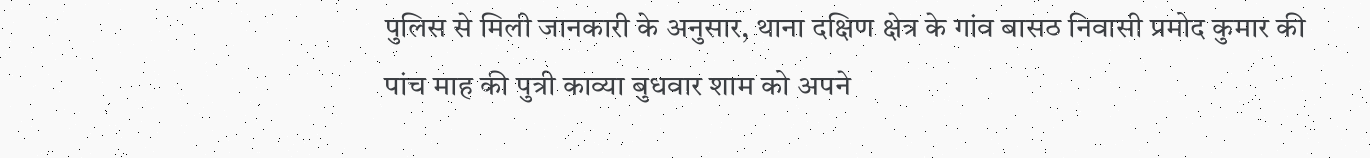पुलिस से मिली जानकारी के अनुसार, थाना दक्षिण क्षेत्र के गांव बासठ निवासी प्रमोद कुमार की पांच माह की पुत्री काव्या बुधवार शाम को अपने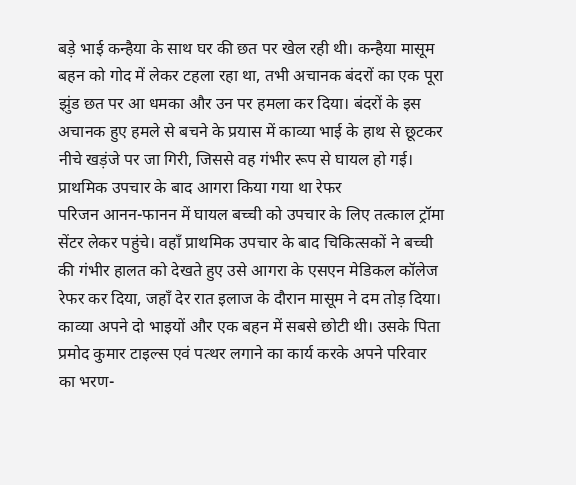बड़े भाई कन्हैया के साथ घर की छत पर खेल रही थी। कन्हैया मासूम बहन को गोद में लेकर टहला रहा था, तभी अचानक बंदरों का एक पूरा झुंड छत पर आ धमका और उन पर हमला कर दिया। बंदरों के इस अचानक हुए हमले से बचने के प्रयास में काव्या भाई के हाथ से छूटकर नीचे खड़ंजे पर जा गिरी, जिससे वह गंभीर रूप से घायल हो गई।
प्राथमिक उपचार के बाद आगरा किया गया था रेफर
परिजन आनन-फानन में घायल बच्ची को उपचार के लिए तत्काल ट्रॉमा सेंटर लेकर पहुंचे। वहाँ प्राथमिक उपचार के बाद चिकित्सकों ने बच्ची की गंभीर हालत को देखते हुए उसे आगरा के एसएन मेडिकल कॉलेज रेफर कर दिया, जहाँ देर रात इलाज के दौरान मासूम ने दम तोड़ दिया। काव्या अपने दो भाइयों और एक बहन में सबसे छोटी थी। उसके पिता प्रमोद कुमार टाइल्स एवं पत्थर लगाने का कार्य करके अपने परिवार का भरण-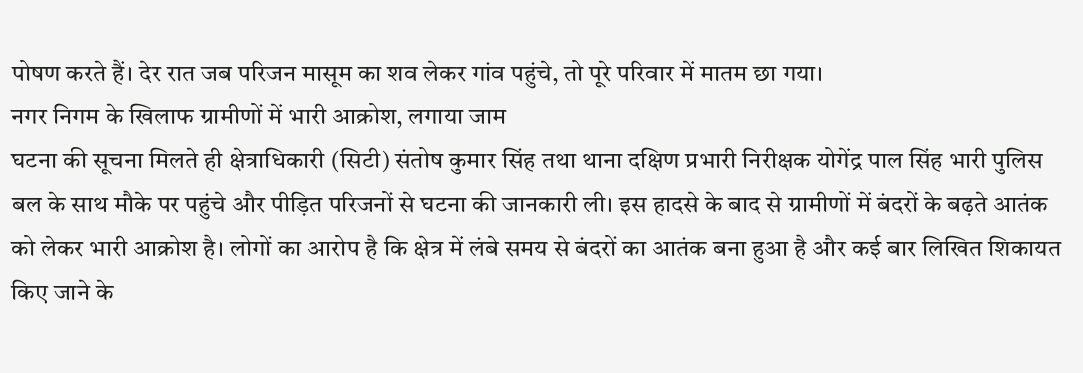पोषण करते हैं। देर रात जब परिजन मासूम का शव लेकर गांव पहुंचे, तो पूरे परिवार में मातम छा गया।
नगर निगम के खिलाफ ग्रामीणों में भारी आक्रोश, लगाया जाम
घटना की सूचना मिलते ही क्षेत्राधिकारी (सिटी) संतोष कुमार सिंह तथा थाना दक्षिण प्रभारी निरीक्षक योगेंद्र पाल सिंह भारी पुलिस बल के साथ मौके पर पहुंचे और पीड़ित परिजनों से घटना की जानकारी ली। इस हादसे के बाद से ग्रामीणों में बंदरों के बढ़ते आतंक को लेकर भारी आक्रोश है। लोगों का आरोप है कि क्षेत्र में लंबे समय से बंदरों का आतंक बना हुआ है और कई बार लिखित शिकायत किए जाने के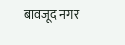बावजूद नगर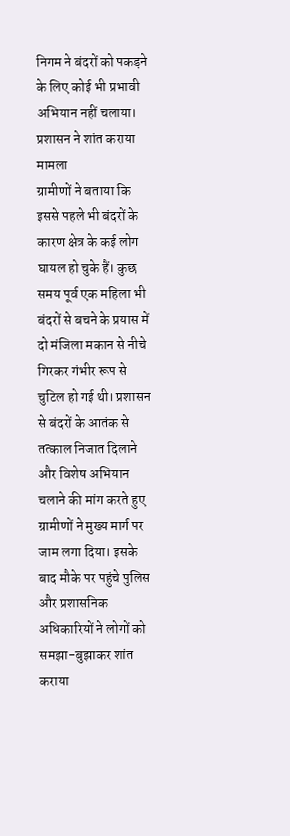निगम ने बंदरों को पकड़ने के लिए कोई भी प्रभावी अभियान नहीं चलाया।
प्रशासन ने शांत कराया मामला
ग्रामीणों ने बताया कि इससे पहले भी बंदरों के कारण क्षेत्र के कई लोग घायल हो चुके हैं। कुछ समय पूर्व एक महिला भी बंदरों से बचने के प्रयास में दो मंजिला मकान से नीचे गिरकर गंभीर रूप से चुटिल हो गई थी। प्रशासन से बंदरों के आतंक से तत्काल निजात दिलाने और विशेष अभियान चलाने की मांग करते हुए ग्रामीणों ने मुख्य मार्ग पर जाम लगा दिया। इसके बाद मौके पर पहुंचे पुलिस और प्रशासनिक अधिकारियों ने लोगों को समझा-बुझाकर शांत कराया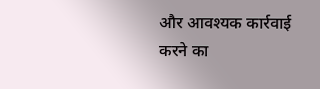और आवश्यक कार्रवाई करने का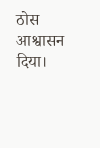ठोस आश्वासन दिया।